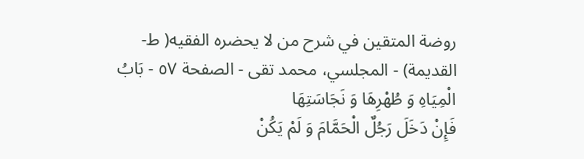روضة المتقين في شرح من لا يحضره الفقيه( ط- القديمة) - المجلسي، محمد تقى - الصفحة ٥٧ - بَابُ الْمِيَاهِ وَ طُهْرِهَا وَ نَجَاسَتِهَا
فَإِنْ دَخَلَ رَجُلٌ الْحَمَّامَ وَ لَمْ يَكُنْ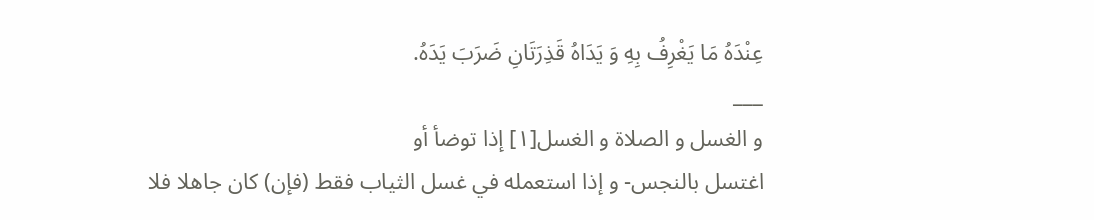عِنْدَهُ مَا يَغْرِفُ بِهِ وَ يَدَاهُ قَذِرَتَانِ ضَرَبَ يَدَهُ.
___
و الغسل و الصلاة و الغسل[١] إذا توضأ أو
اغتسل بالنجس- و إذا استعمله في غسل الثياب فقط (فإن) كان جاهلا فلا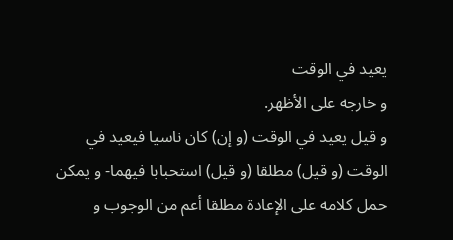يعيد في الوقت
و خارجه على الأظهر.
و قيل يعيد في الوقت (و إن) كان ناسيا فيعيد في الوقت (و قيل) مطلقا (و قيل) استحبابا فيهما- و يمكن حمل كلامه على الإعادة مطلقا أعم من الوجوب و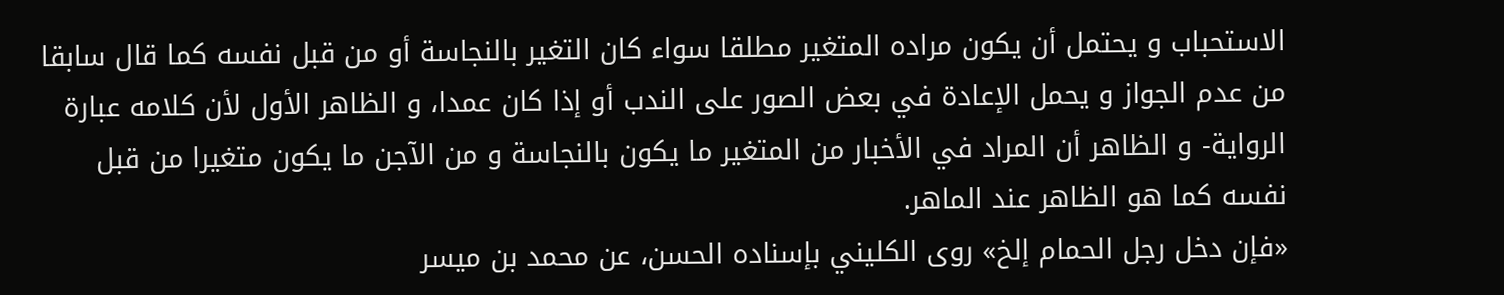الاستحباب و يحتمل أن يكون مراده المتغير مطلقا سواء كان التغير بالنجاسة أو من قبل نفسه كما قال سابقا من عدم الجواز و يحمل الإعادة في بعض الصور على الندب أو إذا كان عمدا، و الظاهر الأول لأن كلامه عبارة الرواية- و الظاهر أن المراد في الأخبار من المتغير ما يكون بالنجاسة و من الآجن ما يكون متغيرا من قبل نفسه كما هو الظاهر عند الماهر.
«فإن دخل رجل الحمام إلخ» روى الكليني بإسناده الحسن، عن محمد بن ميسر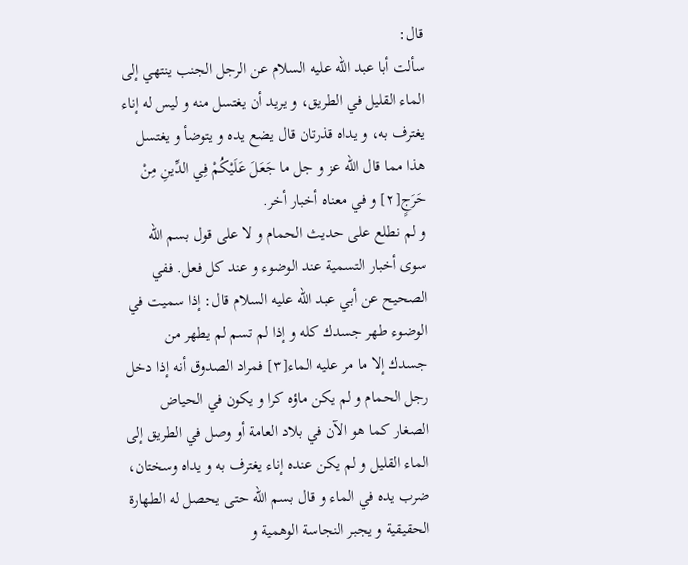قال:
سألت أبا عبد الله عليه السلام عن الرجل الجنب ينتهي إلى الماء القليل في الطريق، و يريد أن يغتسل منه و ليس له إناء يغترف به، و يداه قذرتان قال يضع يده و يتوضأ و يغتسل هذا مما قال الله عز و جل ما جَعَلَ عَلَيْكُمْ فِي الدِّينِ مِنْ حَرَجٍ[٢] و في معناه أخبار أخر.
و لم نطلع على حديث الحمام و لا على قول بسم الله سوى أخبار التسمية عند الوضوء و عند كل فعل. ففي الصحيح عن أبي عبد الله عليه السلام قال: إذا سميت في الوضوء طهر جسدك كله و إذا لم تسم لم يطهر من جسدك إلا ما مر عليه الماء[٣] فمراد الصدوق أنه إذا دخل رجل الحمام و لم يكن ماؤه كرا و يكون في الحياض الصغار كما هو الآن في بلاد العامة أو وصل في الطريق إلى الماء القليل و لم يكن عنده إناء يغترف به و يداه وسختان، ضرب يده في الماء و قال بسم الله حتى يحصل له الطهارة الحقيقية و يجبر النجاسة الوهمية و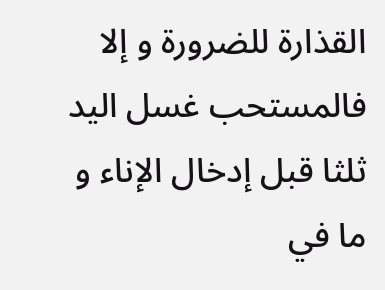القذارة للضرورة و إلا فالمستحب غسل اليد ثلثا قبل إدخال الإناء و ما في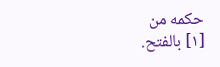حكمه من
[١] بالفتح.